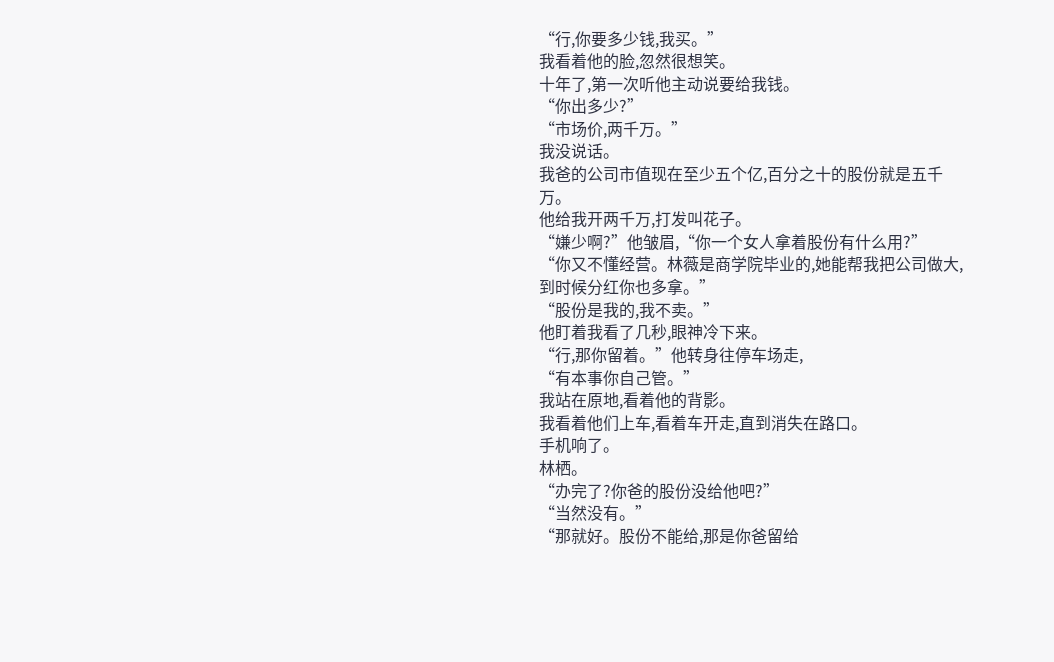“行,你要多少钱,我买。”
我看着他的脸,忽然很想笑。
十年了,第一次听他主动说要给我钱。
“你出多少?”
“市场价,两千万。”
我没说话。
我爸的公司市值现在至少五个亿,百分之十的股份就是五千万。
他给我开两千万,打发叫花子。
“嫌少啊?”他皱眉,“你一个女人拿着股份有什么用?”
“你又不懂经营。林薇是商学院毕业的,她能帮我把公司做大,到时候分红你也多拿。”
“股份是我的,我不卖。”
他盯着我看了几秒,眼神冷下来。
“行,那你留着。”他转身往停车场走,
“有本事你自己管。”
我站在原地,看着他的背影。
我看着他们上车,看着车开走,直到消失在路口。
手机响了。
林栖。
“办完了?你爸的股份没给他吧?”
“当然没有。”
“那就好。股份不能给,那是你爸留给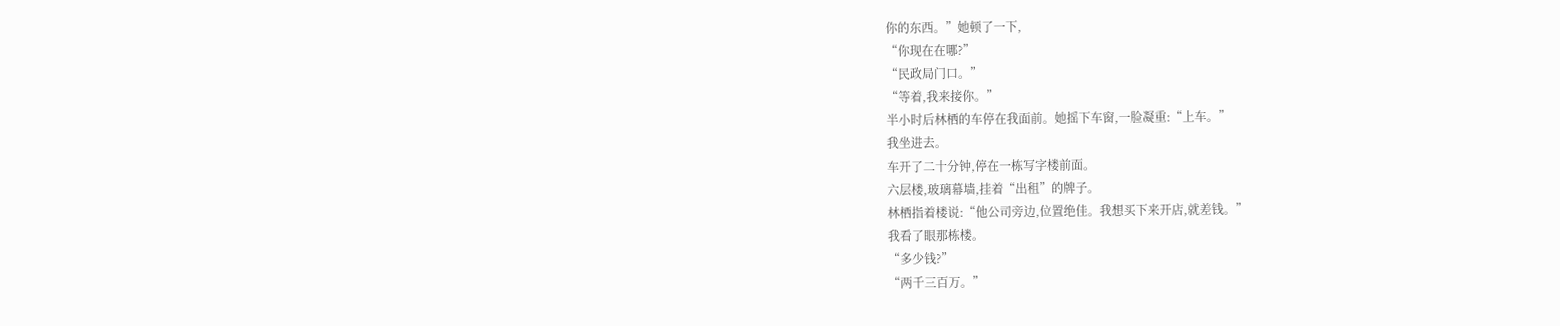你的东西。”她顿了一下,
“你现在在哪?”
“民政局门口。”
“等着,我来接你。”
半小时后林栖的车停在我面前。她摇下车窗,一脸凝重:“上车。”
我坐进去。
车开了二十分钟,停在一栋写字楼前面。
六层楼,玻璃幕墙,挂着“出租”的牌子。
林栖指着楼说:“他公司旁边,位置绝佳。我想买下来开店,就差钱。”
我看了眼那栋楼。
“多少钱?”
“两千三百万。”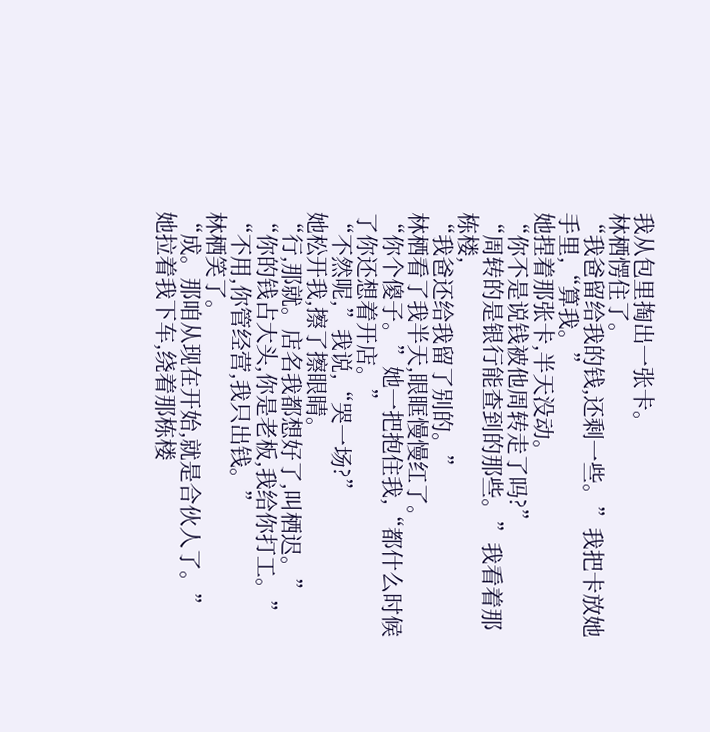我从包里掏出一张卡。
林栖愣住了。
“我爸留给我的钱,还剩一些。”我把卡放她手里,“算我。”
她捏着那张卡,半天没动。
“你不是说钱被他周转走了吗?”
“周转的是银行能查到的那些。”我看着那栋楼,
“我爸还给我留了别的。”
林栖看了我半天,眼眶慢慢红了。
“你个傻子。”她一把抱住我,“都什么时候了你还想着开店。”
“不然呢,”我说,“哭一场?”
她松开我,擦了擦眼睛。
“行,那就。店名我都想好了,叫栖迟。”
“你的钱占大头,你是老板,我给你打工。”
“不用,你管经营,我只出钱。”
林栖笑了。
“成。那咱从现在开始,就是合伙人了。”
她拉着我下车,绕着那栋楼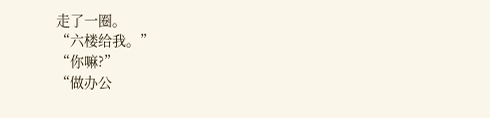走了一圈。
“六楼给我。”
“你嘛?”
“做办公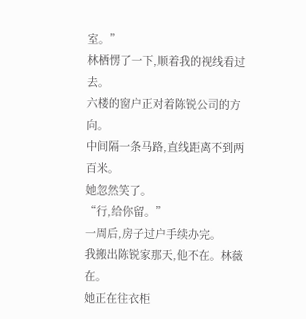室。”
林栖愣了一下,顺着我的视线看过去。
六楼的窗户正对着陈锐公司的方向。
中间隔一条马路,直线距离不到两百米。
她忽然笑了。
“行,给你留。”
一周后,房子过户手续办完。
我搬出陈锐家那天,他不在。林薇在。
她正在往衣柜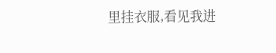里挂衣服,看见我进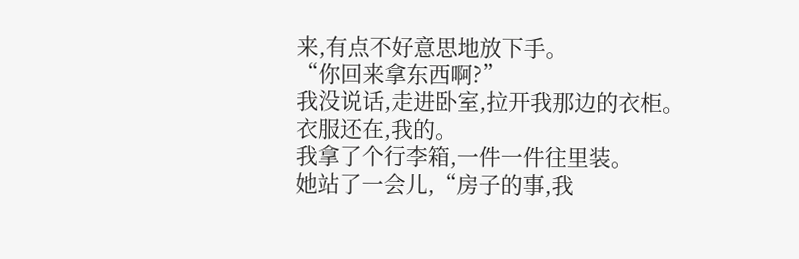来,有点不好意思地放下手。
“你回来拿东西啊?”
我没说话,走进卧室,拉开我那边的衣柜。
衣服还在,我的。
我拿了个行李箱,一件一件往里装。
她站了一会儿,“房子的事,我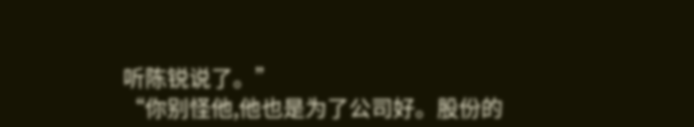听陈锐说了。”
“你别怪他,他也是为了公司好。股份的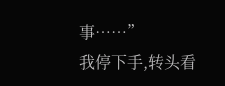事……”
我停下手,转头看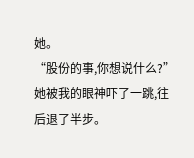她。
“股份的事,你想说什么?”
她被我的眼神吓了一跳,往后退了半步。